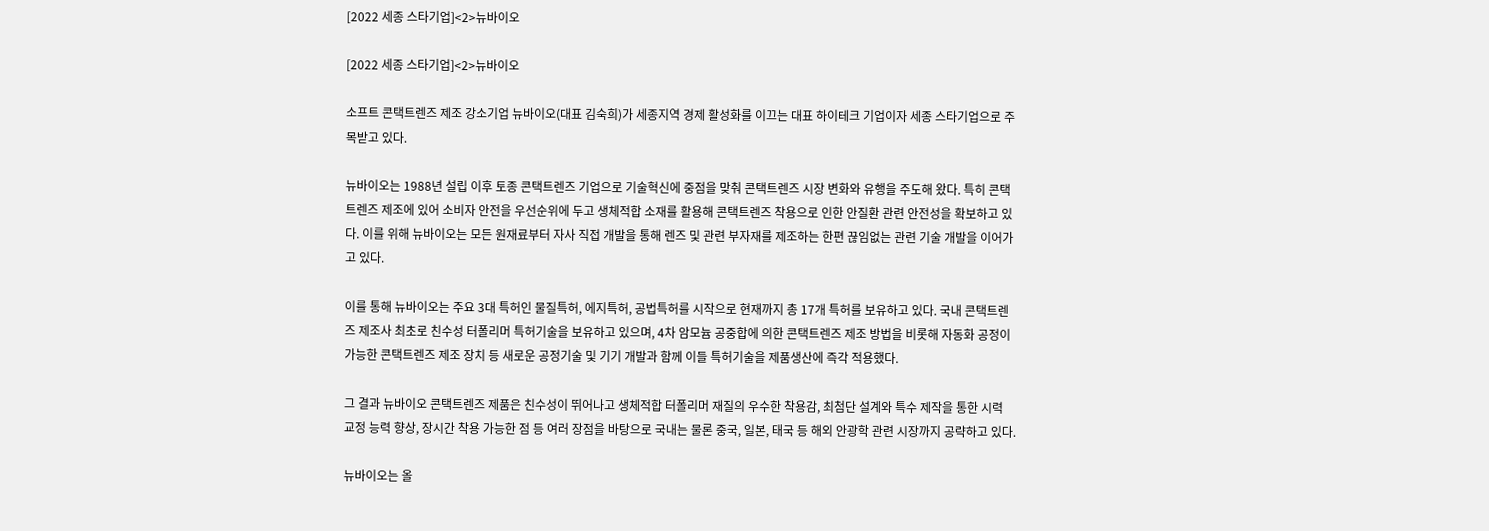[2022 세종 스타기업]<2>뉴바이오

[2022 세종 스타기업]<2>뉴바이오

소프트 콘택트렌즈 제조 강소기업 뉴바이오(대표 김숙희)가 세종지역 경제 활성화를 이끄는 대표 하이테크 기업이자 세종 스타기업으로 주목받고 있다.

뉴바이오는 1988년 설립 이후 토종 콘택트렌즈 기업으로 기술혁신에 중점을 맞춰 콘택트렌즈 시장 변화와 유행을 주도해 왔다. 특히 콘택트렌즈 제조에 있어 소비자 안전을 우선순위에 두고 생체적합 소재를 활용해 콘택트렌즈 착용으로 인한 안질환 관련 안전성을 확보하고 있다. 이를 위해 뉴바이오는 모든 원재료부터 자사 직접 개발을 통해 렌즈 및 관련 부자재를 제조하는 한편 끊임없는 관련 기술 개발을 이어가고 있다.

이를 통해 뉴바이오는 주요 3대 특허인 물질특허, 에지특허, 공법특허를 시작으로 현재까지 총 17개 특허를 보유하고 있다. 국내 콘택트렌즈 제조사 최초로 친수성 터폴리머 특허기술을 보유하고 있으며, 4차 암모늄 공중합에 의한 콘택트렌즈 제조 방법을 비롯해 자동화 공정이 가능한 콘택트렌즈 제조 장치 등 새로운 공정기술 및 기기 개발과 함께 이들 특허기술을 제품생산에 즉각 적용했다.

그 결과 뉴바이오 콘택트렌즈 제품은 친수성이 뛰어나고 생체적합 터폴리머 재질의 우수한 착용감, 최첨단 설계와 특수 제작을 통한 시력 교정 능력 향상, 장시간 착용 가능한 점 등 여러 장점을 바탕으로 국내는 물론 중국, 일본, 태국 등 해외 안광학 관련 시장까지 공략하고 있다.

뉴바이오는 올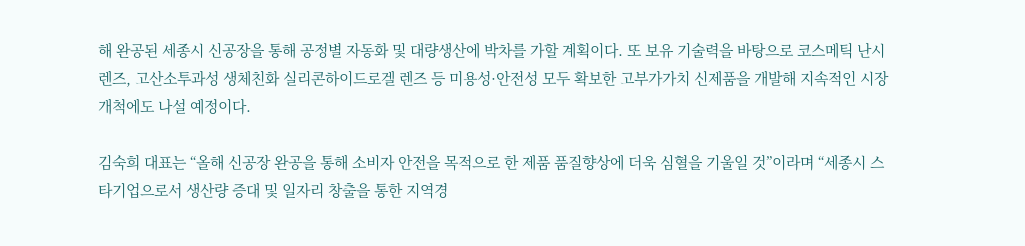해 완공된 세종시 신공장을 통해 공정별 자동화 및 대량생산에 박차를 가할 계획이다. 또 보유 기술력을 바탕으로 코스메틱 난시 렌즈, 고산소투과성 생체친화 실리콘하이드로겔 렌즈 등 미용성·안전성 모두 확보한 고부가가치 신제품을 개발해 지속적인 시장개척에도 나설 예정이다.

김숙희 대표는 “올해 신공장 완공을 통해 소비자 안전을 목적으로 한 제품 품질향상에 더욱 심혈을 기울일 것”이라며 “세종시 스타기업으로서 생산량 증대 및 일자리 창출을 통한 지역경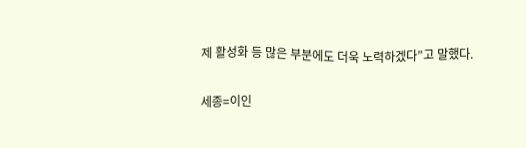제 활성화 등 많은 부분에도 더욱 노력하겠다”고 말했다.

세종=이인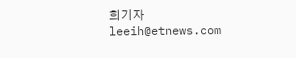희기자 leeih@etnews.com